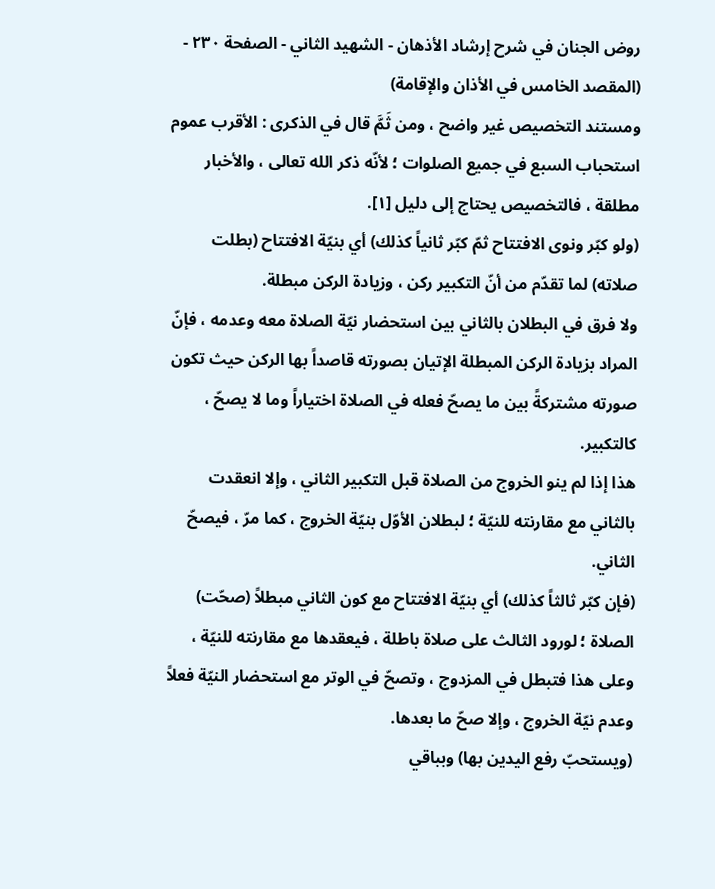روض الجنان في شرح إرشاد الأذهان - الشهيد الثاني - الصفحة ٢٣٠ - (المقصد الخامس في الأذان والإقامة)
ومستند التخصيص غير واضح ، ومن ثَمَّ قال في الذكرى : الأقرب عموم استحباب السبع في جميع الصلوات ؛ لأنّه ذكر الله تعالى ، والأخبار مطلقة ، فالتخصيص يحتاج إلى دليل [١].
(ولو كبّر ونوى الافتتاح ثمّ كبّر ثانياً كذلك) أي بنيّة الافتتاح (بطلت صلاته) لما تقدّم من أنّ التكبير ركن ، وزيادة الركن مبطلة.
ولا فرق في البطلان بالثاني بين استحضار نيّة الصلاة معه وعدمه ، فإنّ المراد بزيادة الركن المبطلة الإتيان بصورته قاصداً بها الركن حيث تكون صورته مشتركةً بين ما يصحّ فعله في الصلاة اختياراً وما لا يصحّ ، كالتكبير.
هذا إذا لم ينو الخروج من الصلاة قبل التكبير الثاني ، وإلا انعقدت بالثاني مع مقارنته للنيّة ؛ لبطلان الأوّل بنيّة الخروج ، كما مرّ ، فيصحّ الثاني.
(فإن كبّر ثالثاً كذلك) أي بنيّة الافتتاح مع كون الثاني مبطلاً (صحّت) الصلاة ؛ لورود الثالث على صلاة باطلة ، فيعقدها مع مقارنته للنيّة ، وعلى هذا فتبطل في المزدوج ، وتصحّ في الوتر مع استحضار النيّة فعلاً وعدم نيّة الخروج ، وإلا صحّ ما بعدها.
(ويستحبّ رفع اليدين بها) وبباقي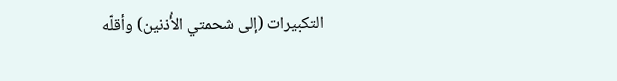التكبيرات (إلى شحمتي الأُذنين) وأقلّه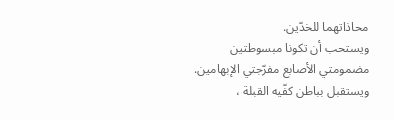محاذاتهما للخدّين.
ويستحب أن تكونا مبسوطتين مضمومتي الأصابع مفرّجتي الإبهامين. ويستقبل بباطن كفّيه القبلة ،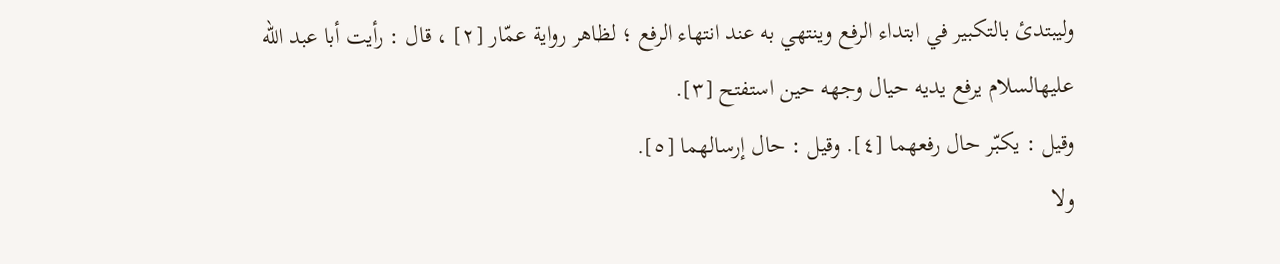وليبتدئ بالتكبير في ابتداء الرفع وينتهي به عند انتهاء الرفع ؛ لظاهر رواية عمّار [٢] ، قال : رأيت أبا عبد الله عليهالسلام يرفع يديه حيال وجهه حين استفتح [٣].
وقيل : يكبّر حال رفعهما [٤]. وقيل : حال إرسالهما [٥].
ولا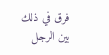فرق في ذلك بين الرجل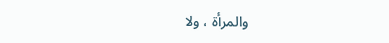والمرأة ، ولا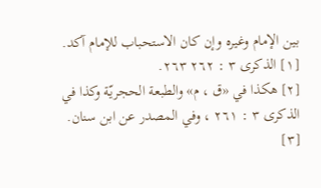بين الإمام وغيره وإن كان الاستحباب للإمام آكد.
[١] الذكرى ٣ : ٢٦٢ ٢٦٣.
[٢] هكذا في «ق ، م» والطبعة الحجريّة وكذا في الذكرى ٣ : ٢٦١ ، وفي المصدر عن ابن سنان.
[٣]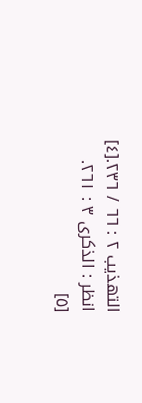التهذيب ٢ : ٦٦ / ٢٣٦.[٤] انظر : الذكرى ٣ : ٢٦١.
[٥]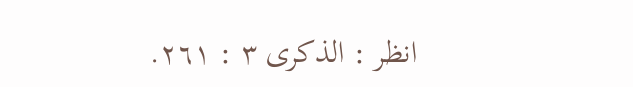انظر : الذكرى ٣ : ٢٦١.